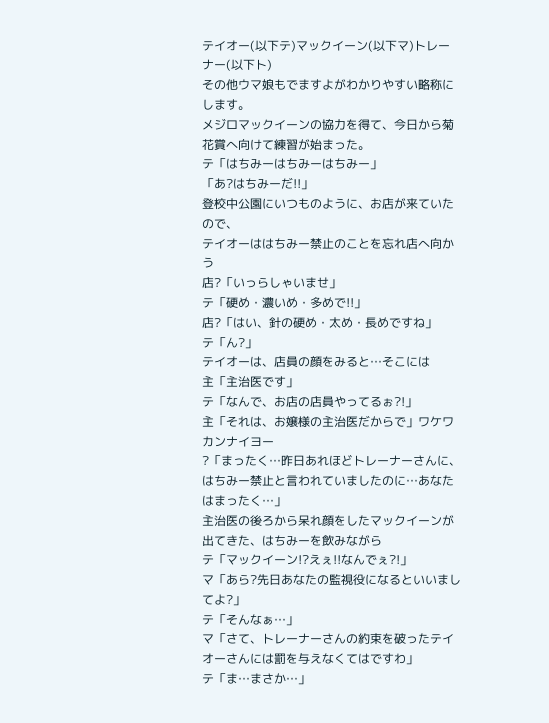テイオー(以下テ)マックイーン(以下マ)トレーナー(以下ト)
その他ウマ娘もでますよがわかりやすい略称にします。
メジロマックイーンの協力を得て、今日から菊花賞へ向けて練習が始まった。
テ「はちみーはちみーはちみー」
「あ?はちみーだ!!」
登校中公園にいつものように、お店が来ていたので、
テイオーははちみー禁止のことを忘れ店へ向かう
店?「いっらしゃいませ」
テ「硬め・濃いめ・多めで!!」
店?「はい、針の硬め・太め・長めですね」
テ「ん?」
テイオーは、店員の顔をみると…そこには
主「主治医です」
テ「なんで、お店の店員やってるぉ?!」
主「それは、お嬢様の主治医だからで」ワケワカンナイヨー
?「まったく…昨日あれほどトレーナーさんに、はちみー禁止と言われていましたのに…あなたはまったく…」
主治医の後ろから呆れ顔をしたマックイーンが出てきた、はちみーを飲みながら
テ「マックイーン!?えぇ!!なんでぇ?!」
マ「あら?先日あなたの監視役になるといいましてよ?」
テ「そんなぁ…」
マ「さて、トレーナーさんの約束を破ったテイオーさんには罰を与えなくてはですわ」
テ「ま…まさか…」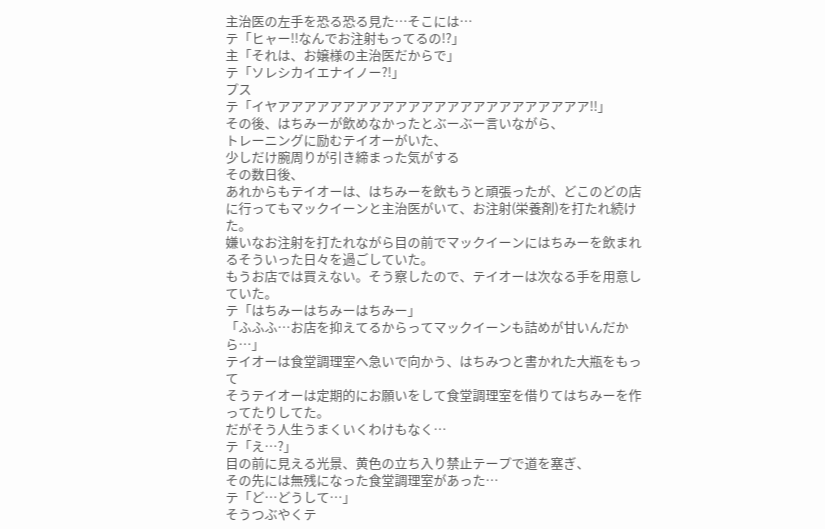主治医の左手を恐る恐る見た…そこには…
テ「ヒャー!!なんでお注射もってるの!?」
主「それは、お嬢様の主治医だからで」
テ「ソレシカイエナイノー?!」
プス
テ「イヤアアアアアアアアアアアアアアアアアアアアアアアア!!」
その後、はちみーが飲めなかったとぶーぶー言いながら、
トレーニングに励むテイオーがいた、
少しだけ腕周りが引き締まった気がする
その数日後、
あれからもテイオーは、はちみーを飲もうと頑張ったが、どこのどの店に行ってもマックイーンと主治医がいて、お注射(栄養剤)を打たれ続けた。
嫌いなお注射を打たれながら目の前でマックイーンにはちみーを飲まれるそういった日々を過ごしていた。
もうお店では買えない。そう察したので、テイオーは次なる手を用意していた。
テ「はちみーはちみーはちみー」
「ふふふ…お店を抑えてるからってマックイーンも詰めが甘いんだから…」
テイオーは食堂調理室へ急いで向かう、はちみつと書かれた大瓶をもって
そうテイオーは定期的にお願いをして食堂調理室を借りてはちみーを作ってたりしてた。
だがそう人生うまくいくわけもなく…
テ「え…?」
目の前に見える光景、黄色の立ち入り禁止テープで道を塞ぎ、
その先には無残になった食堂調理室があった…
テ「ど…どうして…」
そうつぶやくテ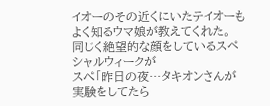イオーのその近くにいたテイオーもよく知るウマ娘が教えてくれた。
同じく絶望的な顔をしているスペシャルウィークが
スぺ「昨日の夜…タキオンさんが実験をしてたら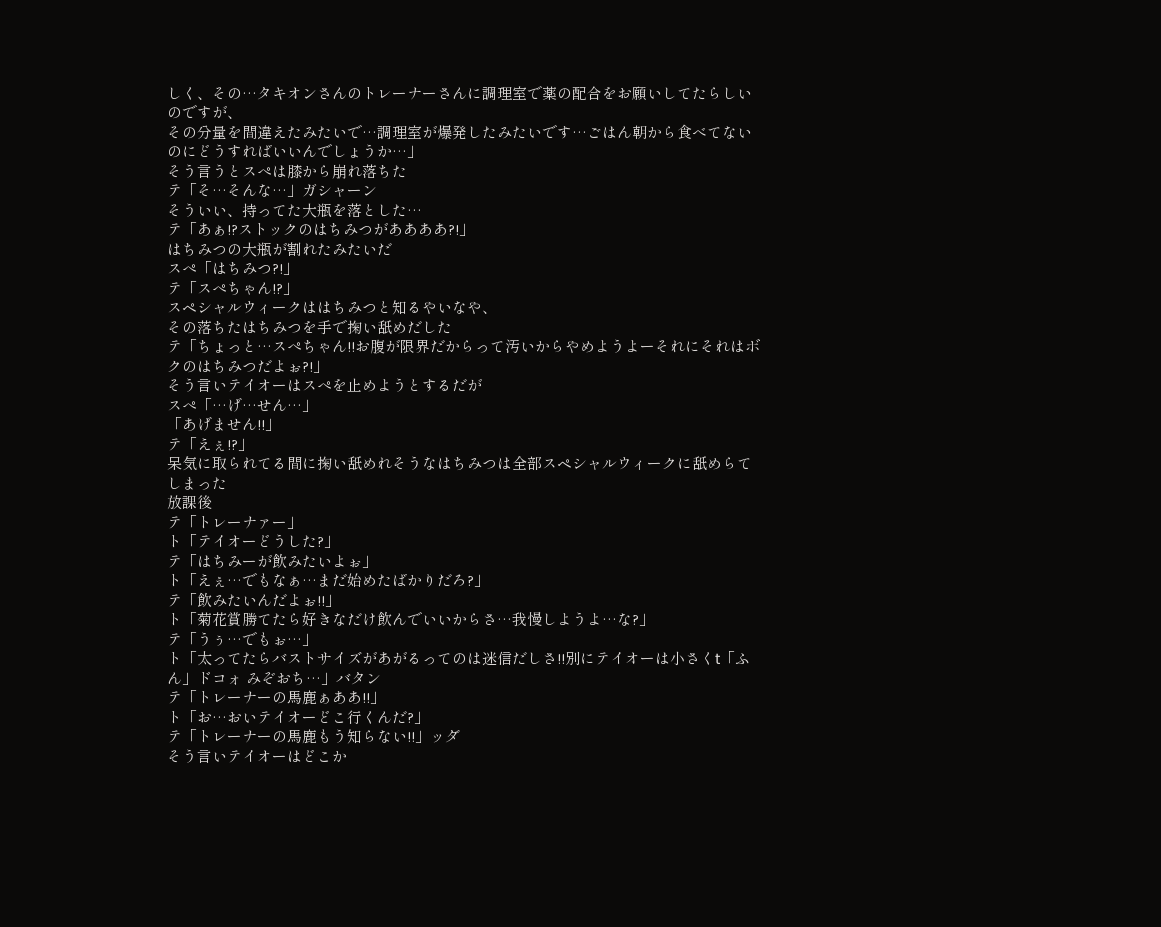しく、その…タキオンさんのトレーナーさんに調理室で薬の配合をお願いしてたらしいのですが、
その分量を間違えたみたいで…調理室が爆発したみたいです…ごはん朝から食べてないのにどうすればいいんでしょうか…」
そう言うとスぺは膝から崩れ落ちた
テ「そ…そんな…」ガシャーン
そういい、持ってた大瓶を落とした…
テ「あぁ!?ストックのはちみつがああああ?!」
はちみつの大瓶が割れたみたいだ
スぺ「はちみつ?!」
テ「スぺちゃん!?」
スペシャルウィークははちみつと知るやいなや、
その落ちたはちみつを手で掬い舐めだした
テ「ちょっと…スぺちゃん!!お腹が限界だからって汚いからやめようよーそれにそれはボクのはちみつだよぉ?!」
そう言いテイオーはスぺを止めようとするだが
スぺ「…げ…せん…」
「あげません!!」
テ「えぇ!?」
呆気に取られてる間に掬い舐めれそうなはちみつは全部スペシャルウィークに舐めらてしまった
放課後
テ「トレーナァー」
ト「テイオーどうした?」
テ「はちみーが飲みたいよぉ」
ト「えぇ…でもなぁ…まだ始めたばかりだろ?」
テ「飲みたいんだよぉ!!」
ト「菊花賞勝てたら好きなだけ飲んでいいからさ…我慢しようよ…な?」
テ「うぅ…でもぉ…」
ト「太ってたらバストサイズがあがるってのは迷信だしさ!!別にテイオーは小さくt「ふん」ドコォ みぞおち…」バタン
テ「トレーナーの馬鹿ぁああ!!」
ト「お…おいテイオーどこ行くんだ?」
テ「トレーナーの馬鹿もう知らない!!」ッダ
そう言いテイオーはどこか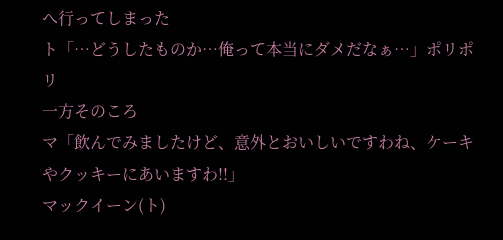へ行ってしまった
ト「…どうしたものか…俺って本当にダメだなぁ…」ポリポリ
一方そのころ
マ「飲んでみましたけど、意外とおいしいですわね、ケーキやクッキーにあいますわ!!」
マックイーン(ト)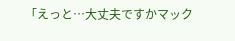「えっと…大丈夫ですかマック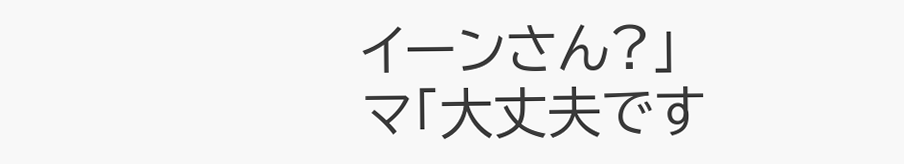イーンさん?」
マ「大丈夫です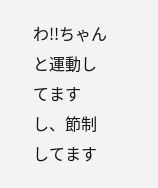わ!!ちゃんと運動してますし、節制してます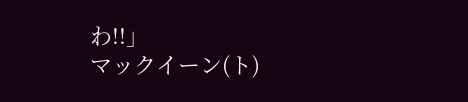わ!!」
マックイーン(ト)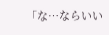「な…ならいい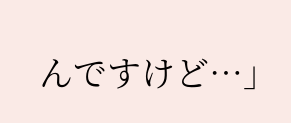んですけど…」